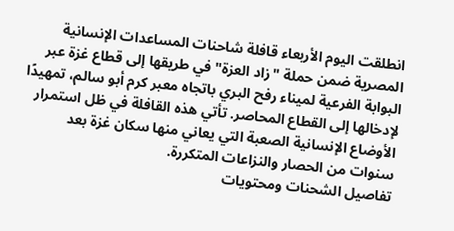انطلقت اليوم الأربعاء قافلة شاحنات المساعدات الإنسانية المصرية ضمن حملة "زاد العزة" في طريقها إلى قطاع غزة عبر البوابة الفرعية لميناء رفح البري باتجاه معبر كرم أبو سالم، تمهيدًا لإدخالها إلى القطاع المحاصر. تأتي هذه القافلة في ظل استمرار الأوضاع الإنسانية الصعبة التي يعاني منها سكان غزة بعد سنوات من الحصار والنزاعات المتكررة.
تفاصيل الشحنات ومحتويات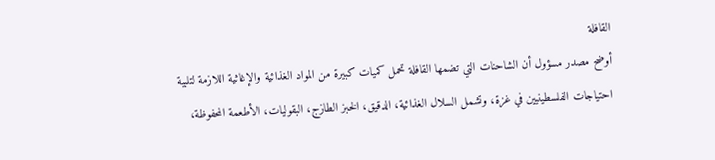القافلة
أوضح مصدر مسؤول أن الشاحنات التي تضمها القافلة تحمل كميات كبيرة من المواد الغذائية والإغاثية اللازمة لتلبية احتياجات الفلسطينيين في غزة، وتشمل السلال الغذائية، الدقيق، الخبز الطازج، البقوليات، الأطعمة المحفوظة،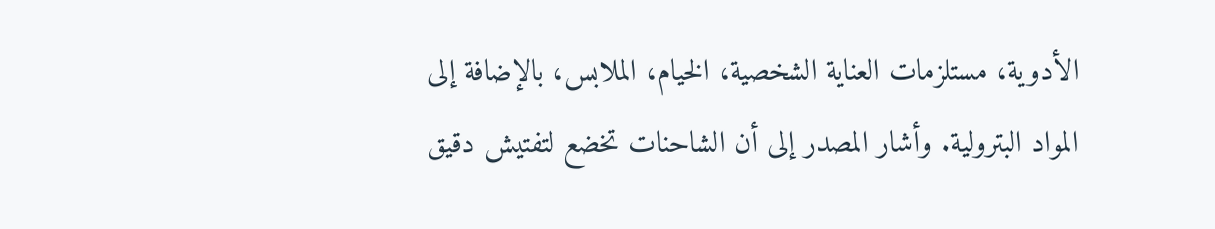الأدوية، مستلزمات العناية الشخصية، الخيام، الملابس، بالإضافة إلى المواد البترولية. وأشار المصدر إلى أن الشاحنات تخضع لتفتيش دقيق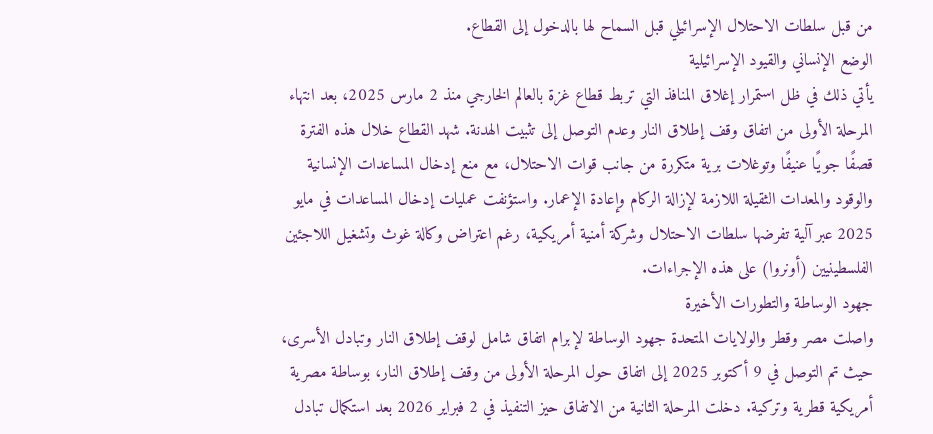من قبل سلطات الاحتلال الإسرائيلي قبل السماح لها بالدخول إلى القطاع.
الوضع الإنساني والقيود الإسرائيلية
يأتي ذلك في ظل استمرار إغلاق المنافذ التي تربط قطاع غزة بالعالم الخارجي منذ 2 مارس 2025، بعد انتهاء المرحلة الأولى من اتفاق وقف إطلاق النار وعدم التوصل إلى تثبيت الهدنة. شهد القطاع خلال هذه الفترة قصفًا جويًا عنيفًا وتوغلات برية متكررة من جانب قوات الاحتلال، مع منع إدخال المساعدات الإنسانية والوقود والمعدات الثقيلة اللازمة لإزالة الركام وإعادة الإعمار. واستؤنفت عمليات إدخال المساعدات في مايو 2025 عبر آلية تفرضها سلطات الاحتلال وشركة أمنية أمريكية، رغم اعتراض وكالة غوث وتشغيل اللاجئين الفلسطينيين (أونروا) على هذه الإجراءات.
جهود الوساطة والتطورات الأخيرة
واصلت مصر وقطر والولايات المتحدة جهود الوساطة لإبرام اتفاق شامل لوقف إطلاق النار وتبادل الأسرى، حيث تم التوصل في 9 أكتوبر 2025 إلى اتفاق حول المرحلة الأولى من وقف إطلاق النار، بوساطة مصرية أمريكية قطرية وتركية. دخلت المرحلة الثانية من الاتفاق حيز التنفيذ في 2 فبراير 2026 بعد استكمال تبادل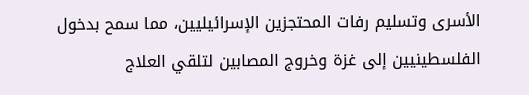الأسرى وتسليم رفات المحتجزين الإسرائيليين، مما سمح بدخول الفلسطينيين إلى غزة وخروج المصابين لتلقي العلاج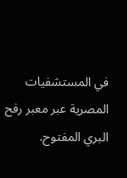في المستشفيات المصرية عبر معبر رفح البري المفتوح.